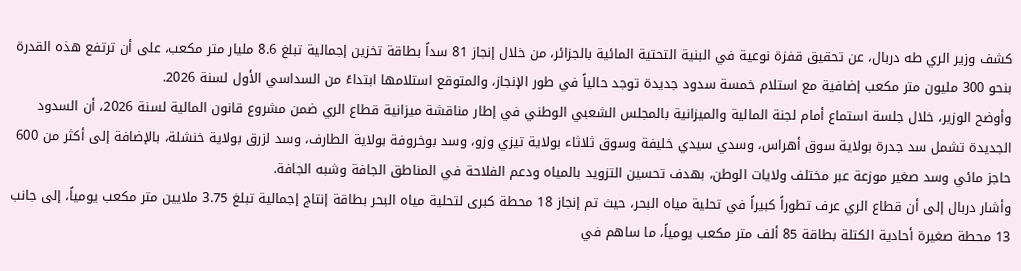كشف وزير الري طه دربال، عن تحقيق قفزة نوعية في البنية التحتية المائية بالجزائر، من خلال إنجاز 81 سداً بطاقة تخزين إجمالية تبلغ 8.6 مليار متر مكعب، على أن ترتفع هذه القدرة بنحو 300 مليون متر مكعب إضافية مع استلام خمسة سدود جديدة توجد حالياً في طور الإنجاز، والمتوقع استلامها ابتداءً من السداسي الأول لسنة 2026.
وأوضح الوزير، خلال جلسة استماع أمام لجنة المالية والميزانية بالمجلس الشعبي الوطني في إطار مناقشة ميزانية قطاع الري ضمن مشروع قانون المالية لسنة 2026، أن السدود الجديدة تشمل سد جدرة بولاية سوق أهراس، وسدي سيدي خليفة وسوق ثلاثاء بولاية تيزي وزو، وسد بوخروفة بولاية الطارف، وسد لزرق بولاية خنشلة، بالإضافة إلى أكثر من 600 حاجز مائي وسد صغير موزعة عبر مختلف ولايات الوطن، بهدف تحسين التزويد بالمياه ودعم الفلاحة في المناطق الجافة وشبه الجافة.
وأشار دربال إلى أن قطاع الري عرف تطوراً كبيراً في تحلية مياه البحر، حيث تم إنجاز 18 محطة كبرى لتحلية مياه البحر بطاقة إنتاج إجمالية تبلغ 3.75 ملايين متر مكعب يومياً، إلى جانب 13 محطة صغيرة أحادية الكتلة بطاقة 85 ألف متر مكعب يومياً، ما ساهم في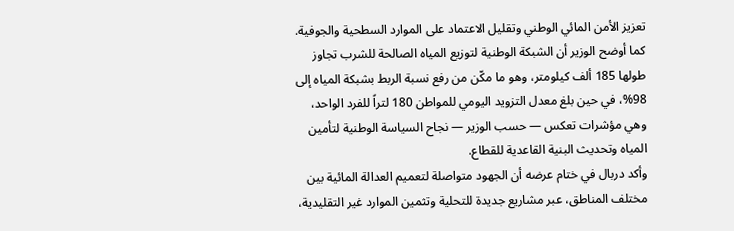تعزيز الأمن المائي الوطني وتقليل الاعتماد على الموارد السطحية والجوفية.
كما أوضح الوزير أن الشبكة الوطنية لتوزيع المياه الصالحة للشرب تجاوز طولها 185 ألف كيلومتر، وهو ما مكّن من رفع نسبة الربط بشبكة المياه إلى 98%، في حين بلغ معدل التزويد اليومي للمواطن 180 لتراً للفرد الواحد، وهي مؤشرات تعكس — حسب الوزير — نجاح السياسة الوطنية لتأمين المياه وتحديث البنية القاعدية للقطاع.
وأكد دربال في ختام عرضه أن الجهود متواصلة لتعميم العدالة المائية بين مختلف المناطق، عبر مشاريع جديدة للتحلية وتثمين الموارد غير التقليدية،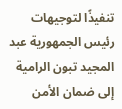تنفيذًا لتوجيهات رئيس الجمهورية عبد المجيد تبون الرامية إلى ضمان الأمن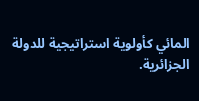المائي كأولوية استراتيجية للدولة الجزائرية.